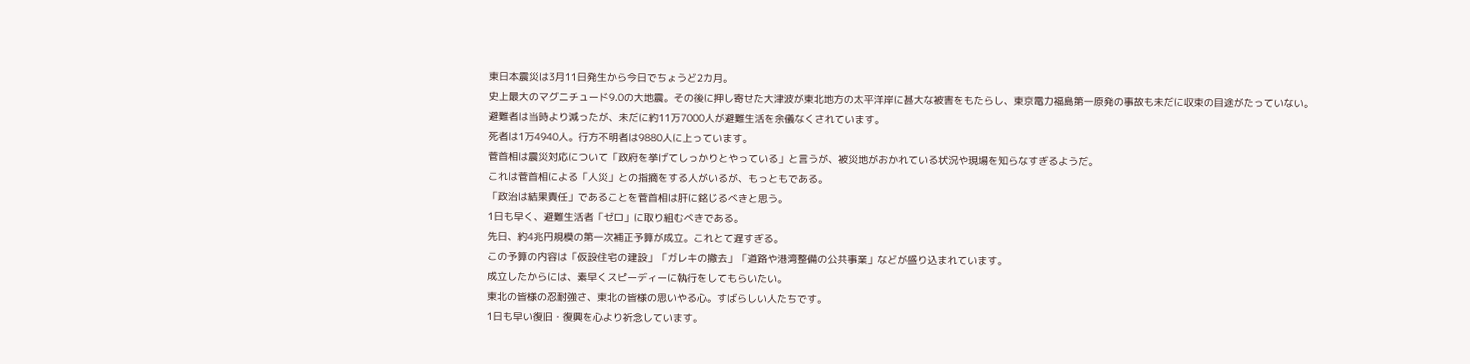東日本震災は3月11日発生から今日でちょうど2カ月。
史上最大のマグニチュード9.0の大地震。その後に押し寄せた大津波が東北地方の太平洋岸に甚大な被害をもたらし、東京電力福島第一原発の事故も未だに収束の目途がたっていない。
避難者は当時より減ったが、未だに約11万7000人が避難生活を余儀なくされています。
死者は1万4940人。行方不明者は9880人に上っています。
菅首相は震災対応について「政府を挙げてしっかりとやっている」と言うが、被災地がおかれている状況や現場を知らなすぎるようだ。
これは菅首相による「人災」との指摘をする人がいるが、もっともである。
「政治は結果責任」であることを菅首相は肝に銘じるべきと思う。
1日も早く、避難生活者「ゼロ」に取り組むべきである。
先日、約4兆円規模の第一次補正予算が成立。これとて遅すぎる。
この予算の内容は「仮設住宅の建設」「ガレキの撤去」「道路や港湾整備の公共事業」などが盛り込まれています。
成立したからには、素早くスピーディーに執行をしてもらいたい。
東北の皆様の忍耐強さ、東北の皆様の思いやる心。すばらしい人たちです。
1日も早い復旧・復興を心より祈念しています。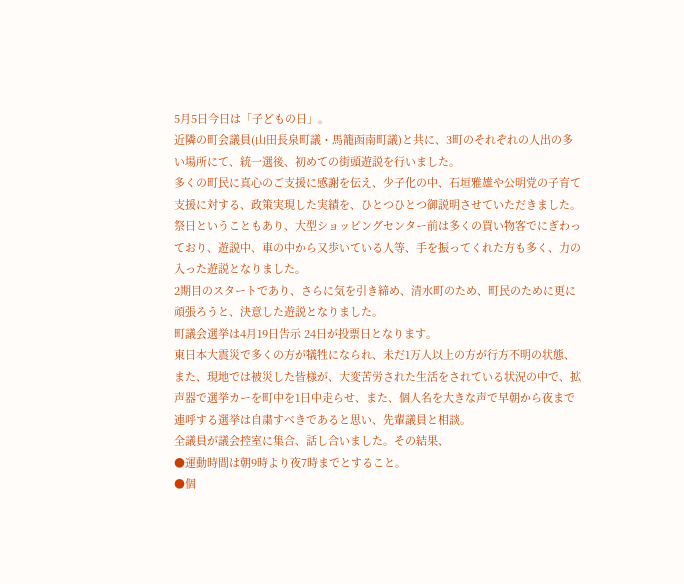5月5日今日は「子どもの日」。
近隣の町会議員(山田長泉町議・馬籠函南町議)と共に、3町のそれぞれの人出の多い場所にて、統一選後、初めての街頭遊説を行いました。
多くの町民に真心のご支援に感謝を伝え、少子化の中、石垣雅雄や公明党の子育て支援に対する、政策実現した実績を、ひとつひとつ御説明させていただきました。
祭日ということもあり、大型ショッピングセンター前は多くの買い物客でにぎわっており、遊説中、車の中から又歩いている人等、手を振ってくれた方も多く、力の入った遊説となりました。
2期目のスタートであり、さらに気を引き締め、清水町のため、町民のために更に頑張ろうと、決意した遊説となりました。
町議会選挙は4月19日告示 24日が投票日となります。
東日本大震災で多くの方が犠牲になられ、未だ1万人以上の方が行方不明の状態、また、現地では被災した皆様が、大変苦労された生活をされている状況の中で、拡声器で選挙カーを町中を1日中走らせ、また、個人名を大きな声で早朝から夜まで連呼する選挙は自粛すべきであると思い、先輩議員と相談。
全議員が議会控室に集合、話し合いました。その結果、
●運動時間は朝9時より夜7時までとすること。
●個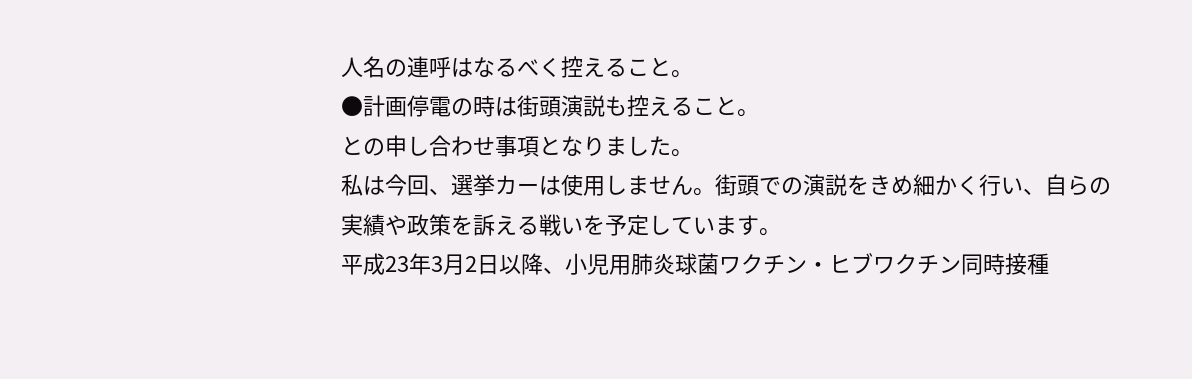人名の連呼はなるべく控えること。
●計画停電の時は街頭演説も控えること。
との申し合わせ事項となりました。
私は今回、選挙カーは使用しません。街頭での演説をきめ細かく行い、自らの実績や政策を訴える戦いを予定しています。
平成23年3月2日以降、小児用肺炎球菌ワクチン・ヒブワクチン同時接種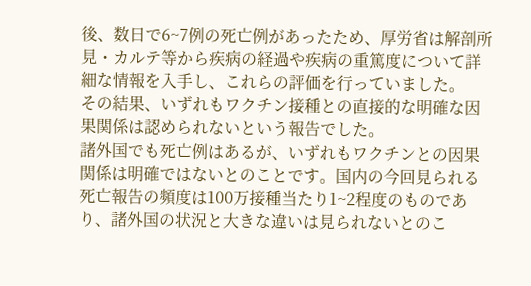後、数日で6~7例の死亡例があったため、厚労省は解剖所見・カルテ等から疾病の経過や疾病の重篤度について詳細な情報を入手し、これらの評価を行っていました。
その結果、いずれもワクチン接種との直接的な明確な因果関係は認められないという報告でした。
諸外国でも死亡例はあるが、いずれもワクチンとの因果関係は明確ではないとのことです。国内の今回見られる死亡報告の頻度は100万接種当たり1~2程度のものであり、諸外国の状況と大きな違いは見られないとのこ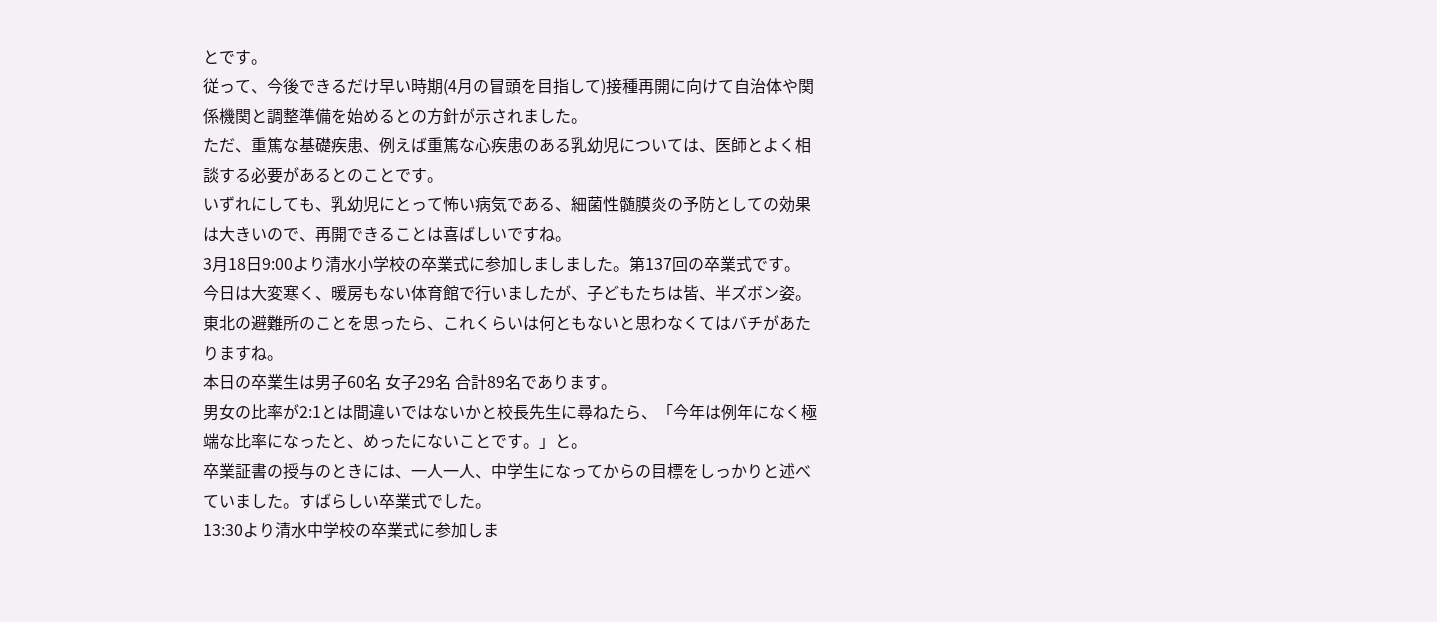とです。
従って、今後できるだけ早い時期(4月の冒頭を目指して)接種再開に向けて自治体や関係機関と調整準備を始めるとの方針が示されました。
ただ、重篤な基礎疾患、例えば重篤な心疾患のある乳幼児については、医師とよく相談する必要があるとのことです。
いずれにしても、乳幼児にとって怖い病気である、細菌性髄膜炎の予防としての効果は大きいので、再開できることは喜ばしいですね。
3月18日9:00より清水小学校の卒業式に参加しましました。第137回の卒業式です。
今日は大変寒く、暖房もない体育館で行いましたが、子どもたちは皆、半ズボン姿。東北の避難所のことを思ったら、これくらいは何ともないと思わなくてはバチがあたりますね。
本日の卒業生は男子60名 女子29名 合計89名であります。
男女の比率が2:1とは間違いではないかと校長先生に尋ねたら、「今年は例年になく極端な比率になったと、めったにないことです。」と。
卒業証書の授与のときには、一人一人、中学生になってからの目標をしっかりと述べていました。すばらしい卒業式でした。
13:30より清水中学校の卒業式に参加しま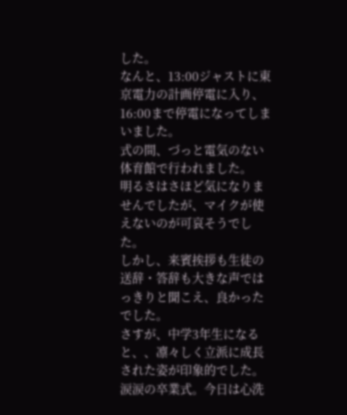した。
なんと、13:00ジャストに東京電力の計画停電に入り、16:00まで停電になってしまいました。
式の間、づっと電気のない体育館で行われました。
明るさはさほど気になりませんでしたが、マイクが使えないのが可哀そうでした。
しかし、来賓挨拶も生徒の送辞・答辞も大きな声ではっきりと聞こえ、良かったでした。
さすが、中学3年生になると、、凛々しく立派に成長された姿が印象的でした。
涙涙の卒業式。今日は心洗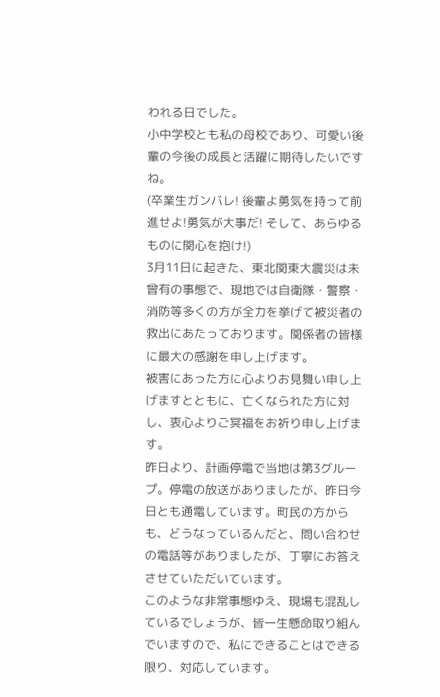われる日でした。
小中学校とも私の母校であり、可愛い後輩の今後の成長と活躍に期待したいですね。
(卒業生ガンバレ! 後輩よ勇気を持って前進せよ!勇気が大事だ! そして、あらゆるものに関心を抱け!)
3月11日に起きた、東北関東大震災は未曾有の事態で、現地では自衛隊・警察・消防等多くの方が全力を挙げて被災者の救出にあたっております。関係者の皆様に最大の感謝を申し上げます。
被害にあった方に心よりお見舞い申し上げますとともに、亡くなられた方に対し、衷心よりご冥福をお祈り申し上げます。
昨日より、計画停電で当地は第3グループ。停電の放送がありましたが、昨日今日とも通電しています。町民の方からも、どうなっているんだと、問い合わせの電話等がありましたが、丁寧にお答えさせていただいています。
このような非常事態ゆえ、現場も混乱しているでしょうが、皆一生懸命取り組んでいますので、私にできることはできる限り、対応しています。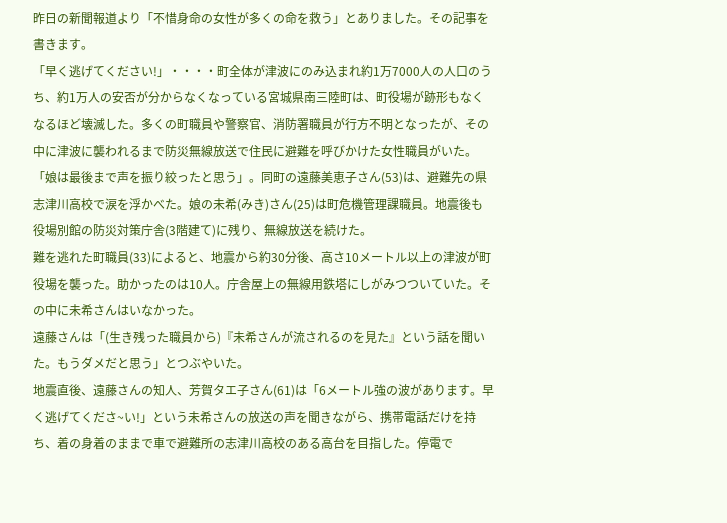昨日の新聞報道より「不惜身命の女性が多くの命を救う」とありました。その記事を書きます。
「早く逃げてください!」・・・・町全体が津波にのみ込まれ約1万7000人の人口のうち、約1万人の安否が分からなくなっている宮城県南三陸町は、町役場が跡形もなくなるほど壊滅した。多くの町職員や警察官、消防署職員が行方不明となったが、その中に津波に襲われるまで防災無線放送で住民に避難を呼びかけた女性職員がいた。
「娘は最後まで声を振り絞ったと思う」。同町の遠藤美恵子さん(53)は、避難先の県志津川高校で涙を浮かべた。娘の未希(みき)さん(25)は町危機管理課職員。地震後も役場別館の防災対策庁舎(3階建て)に残り、無線放送を続けた。
難を逃れた町職員(33)によると、地震から約30分後、高さ10メートル以上の津波が町役場を襲った。助かったのは10人。庁舎屋上の無線用鉄塔にしがみつついていた。その中に未希さんはいなかった。
遠藤さんは「(生き残った職員から)『未希さんが流されるのを見た』という話を聞いた。もうダメだと思う」とつぶやいた。
地震直後、遠藤さんの知人、芳賀タエ子さん(61)は「6メートル強の波があります。早く逃げてくださ~い!」という未希さんの放送の声を聞きながら、携帯電話だけを持ち、着の身着のままで車で避難所の志津川高校のある高台を目指した。停電で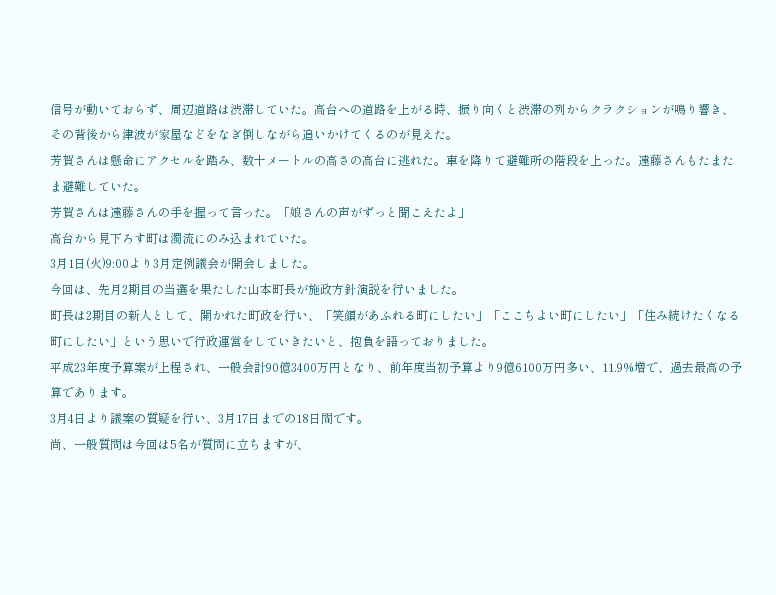信号が動いておらず、周辺道路は渋滞していた。高台への道路を上がる時、振り向くと渋滞の列からクラクションが鳴り響き、その背後から津波が家屋などをなぎ倒しながら追いかけてくるのが見えた。
芳賀さんは懸命にアクセルを踏み、数十メートルの高さの高台に逃れた。車を降りて避難所の階段を上った。遠藤さんもたまたま避難していた。
芳賀さんは遠藤さんの手を握って言った。「娘さんの声がずっと聞こえたよ」
高台から見下ろす町は濁流にのみ込まれていた。
3月1日(火)9:00より3月定例議会が開会しました。
今回は、先月2期目の当選を果たした山本町長が施政方針演説を行いました。
町長は2期目の新人として、開かれた町政を行い、「笑顔があふれる町にしたい」「ここちよい町にしたい」「住み続けたくなる町にしたい」という思いで行政運営をしていきたいと、抱負を語っておりました。
平成23年度予算案が上程され、一般会計90億3400万円となり、前年度当初予算より9億6100万円多い、11.9%増で、過去最高の予算であります。
3月4日より議案の質疑を行い、3月17日までの18日間です。
尚、一般質問は今回は5名が質問に立ちますが、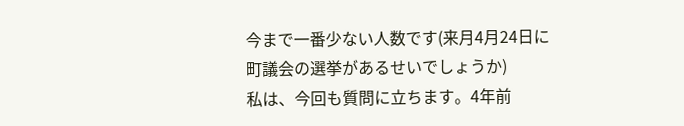今まで一番少ない人数です(来月4月24日に町議会の選挙があるせいでしょうか)
私は、今回も質問に立ちます。4年前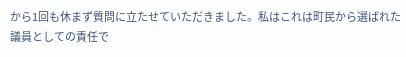から1回も休まず質問に立たせていただきました。私はこれは町民から選ばれた議員としての責任で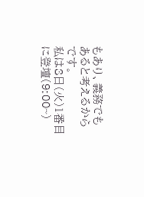もあり、義務でもあると考えるからです。
私は8日(火)1番目に登壇(9:00~)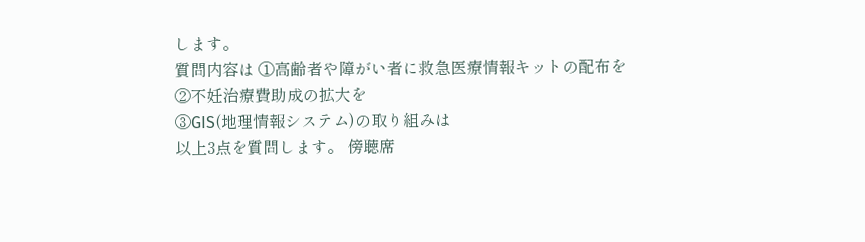します。
質問内容は ①高齢者や障がい者に救急医療情報キットの配布を
②不妊治療費助成の拡大を
③GIS(地理情報システム)の取り組みは
以上3点を質問します。 傍聴席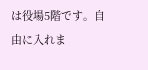は役場5階です。自由に入れま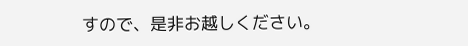すので、是非お越しください。